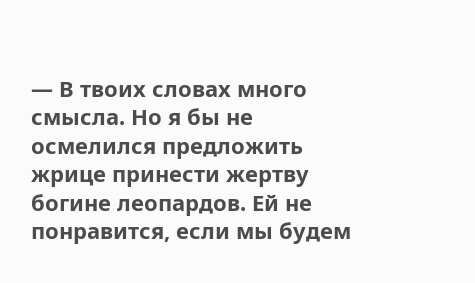— В твоих словах много смысла. Но я бы не осмелился предложить жрице принести жертву богине леопардов. Ей не понравится, если мы будем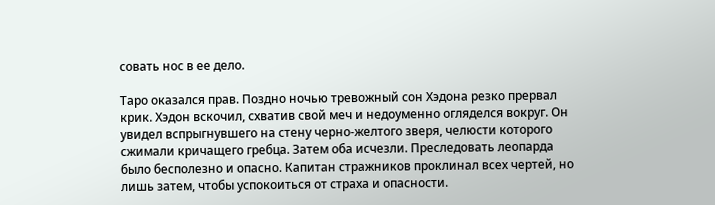совать нос в ее дело.

Таро оказался прав. Поздно ночью тревожный сон Хэдона резко прервал крик. Хэдон вскочил, схватив свой меч и недоуменно огляделся вокруг. Он увидел вспрыгнувшего на стену черно-желтого зверя, челюсти которого сжимали кричащего гребца. Затем оба исчезли. Преследовать леопарда было бесполезно и опасно. Капитан стражников проклинал всех чертей, но лишь затем, чтобы успокоиться от страха и опасности.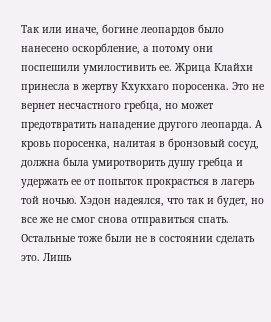Так или иначе, богине леопардов было нанесено оскорбление, а потому они поспешили умилостивить ее. Жрица Клайхи принесла в жертву Кхукхаго поросенка. Это не вернет несчастного гребца, но может предотвратить нападение другого леопарда. А кровь поросенка, налитая в бронзовый сосуд, должна была умиротворить душу гребца и удержать ее от попыток прокрасться в лагерь той ночью. Хэдон надеялся, что так и будет, но все же не смог снова отправиться спать. Остальные тоже были не в состоянии сделать это. Лишь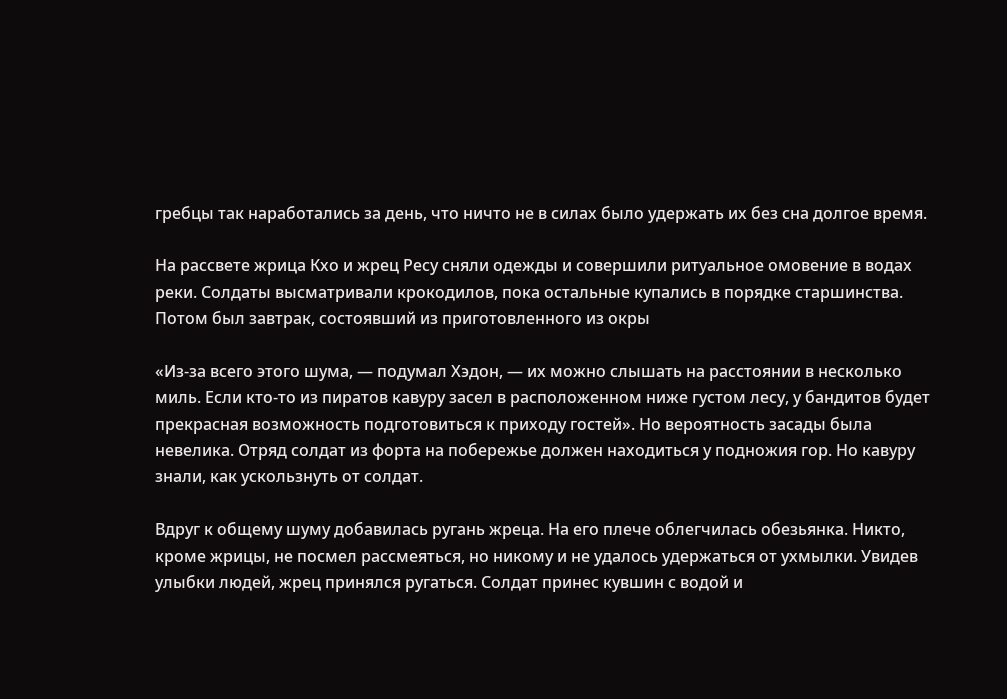гребцы так наработались за день, что ничто не в силах было удержать их без сна долгое время.

На рассвете жрица Кхо и жрец Ресу сняли одежды и совершили ритуальное омовение в водах реки. Солдаты высматривали крокодилов, пока остальные купались в порядке старшинства. Потом был завтрак, состоявший из приготовленного из окры

«Из-за всего этого шума, — подумал Хэдон, — их можно слышать на расстоянии в несколько миль. Если кто-то из пиратов кавуру засел в расположенном ниже густом лесу, у бандитов будет прекрасная возможность подготовиться к приходу гостей». Но вероятность засады была невелика. Отряд солдат из форта на побережье должен находиться у подножия гор. Но кавуру знали, как ускользнуть от солдат.

Вдруг к общему шуму добавилась ругань жреца. На его плече облегчилась обезьянка. Никто, кроме жрицы, не посмел рассмеяться, но никому и не удалось удержаться от ухмылки. Увидев улыбки людей, жрец принялся ругаться. Солдат принес кувшин с водой и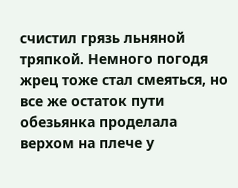счистил грязь льняной тряпкой. Немного погодя жрец тоже стал смеяться, но все же остаток пути обезьянка проделала верхом на плече у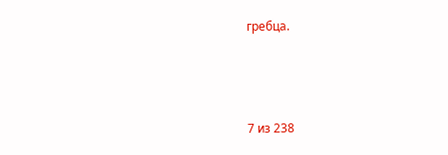гребца.



7 из 238